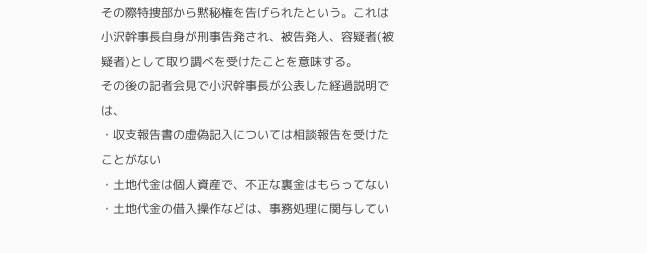その際特捜部から黙秘権を告げられたという。これは小沢幹事長自身が刑事告発され、被告発人、容疑者(被疑者)として取り調べを受けたことを意味する。
その後の記者会見で小沢幹事長が公表した経過説明では、
・収支報告書の虚偽記入については相談報告を受けたことがない
・土地代金は個人資産で、不正な裏金はもらってない
・土地代金の借入操作などは、事務処理に関与してい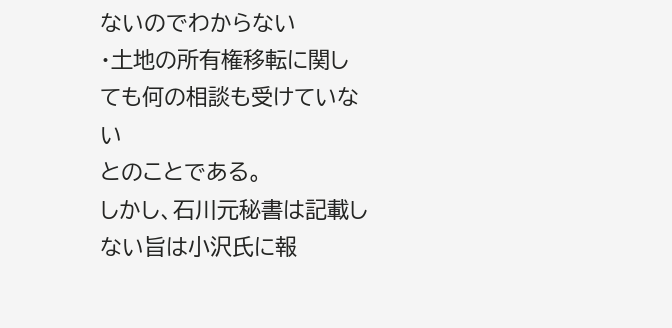ないのでわからない
・土地の所有権移転に関しても何の相談も受けていない
とのことである。
しかし、石川元秘書は記載しない旨は小沢氏に報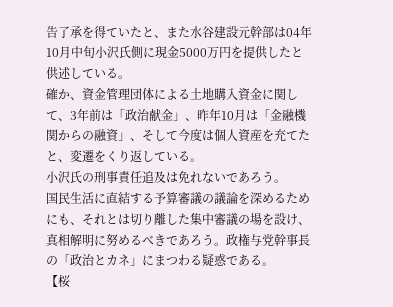告了承を得ていたと、また水谷建設元幹部は04年10月中旬小沢氏側に現金5000万円を提供したと供述している。
確か、資金管理団体による土地購入資金に関して、3年前は「政治献金」、昨年10月は「金融機関からの融資」、そして今度は個人資産を充てたと、変遷をくり返している。
小沢氏の刑事責任追及は免れないであろう。
国民生活に直結する予算審議の議論を深めるためにも、それとは切り離した集中審議の場を設け、真相解明に努めるべきであろう。政権与党幹事長の「政治とカネ」にまつわる疑惑である。
【桜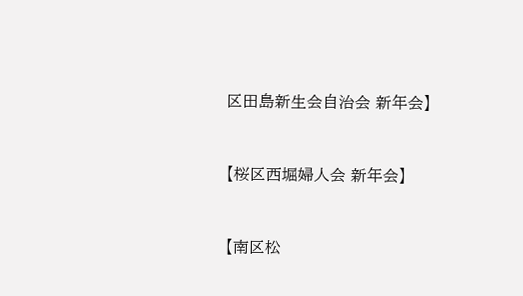区田島新生会自治会 新年会】


【桜区西堀婦人会 新年会】


【南区松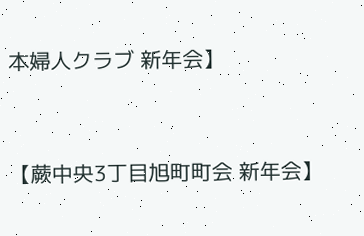本婦人クラブ 新年会】


【蕨中央3丁目旭町町会 新年会】